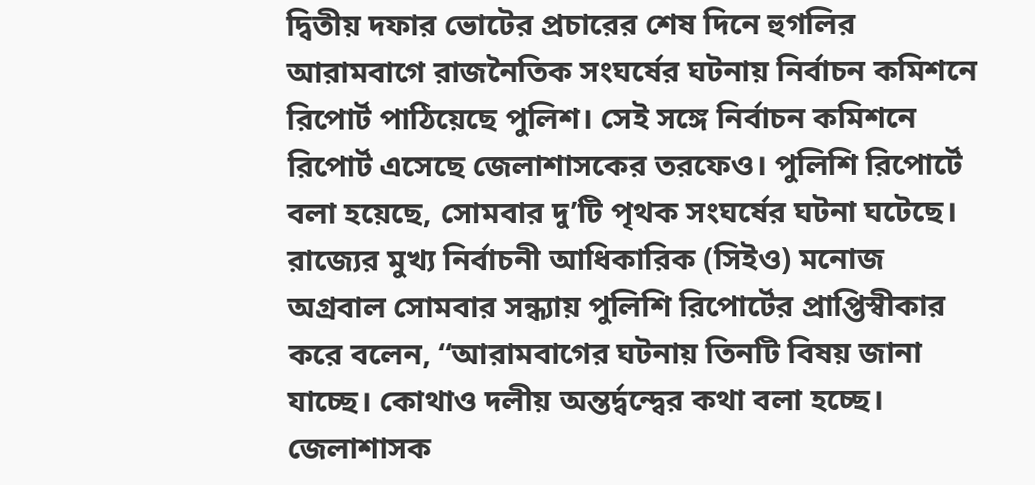দ্বিতীয় দফার ভোটের প্রচারের শেষ দিনে হুগলির আরামবাগে রাজনৈতিক সংঘর্ষের ঘটনায় নির্বাচন কমিশনে রিপোর্ট পাঠিয়েছে পুলিশ। সেই সঙ্গে নির্বাচন কমিশনে রিপোর্ট এসেছে জেলাশাসকের তরফেও। পুলিশি রিপোর্টে বলা হয়েছে, সোমবার দু’টি পৃথক সংঘর্ষের ঘটনা ঘটেছে।
রাজ্যের মুখ্য নির্বাচনী আধিকারিক (সিইও) মনোজ অগ্রবাল সোমবার সন্ধ্যায় পুলিশি রিপোর্টের প্রাপ্তিস্বীকার করে বলেন, ‘‘আরামবাগের ঘটনায় তিনটি বিষয় জানা যাচ্ছে। কোথাও দলীয় অন্তর্দ্বন্দ্বের কথা বলা হচ্ছে। জেলাশাসক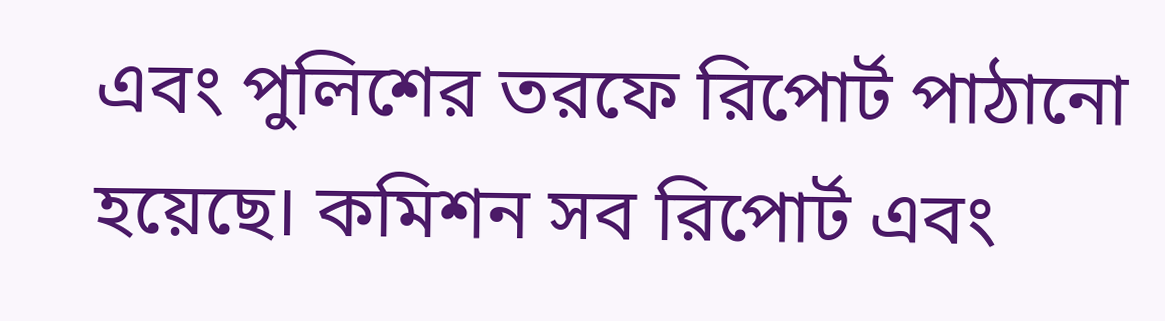এবং পুলিশের তরফে রিপোর্ট পাঠানো হয়েছে। কমিশন সব রিপোর্ট এবং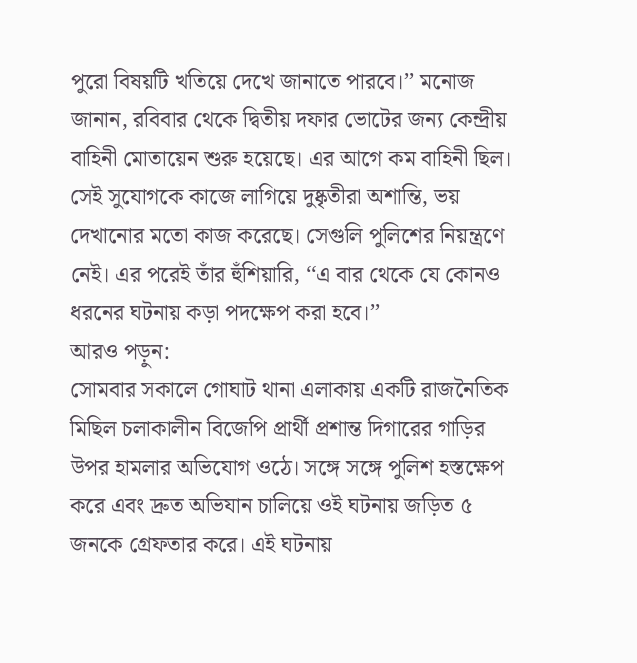পুরো বিষয়টি খতিয়ে দেখে জানাতে পারবে।’’ মনোজ জানান, রবিবার থেকে দ্বিতীয় দফার ভোটের জন্য কেন্দ্রীয় বাহিনী মোতায়েন শুরু হয়েছে। এর আগে কম বাহিনী ছিল। সেই সুযোগকে কাজে লাগিয়ে দুষ্কৃতীরা অশান্তি, ভয় দেখানোর মতো কাজ করেছে। সেগুলি পুলিশের নিয়ন্ত্রণে নেই। এর পরেই তাঁর হুঁশিয়ারি, ‘‘এ বার থেকে যে কোনও ধরনের ঘটনায় কড়া পদক্ষেপ করা হবে।’’
আরও পড়ুন:
সোমবার সকালে গোঘাট থানা এলাকায় একটি রাজনৈতিক মিছিল চলাকালীন বিজেপি প্রার্থী প্রশান্ত দিগারের গাড়ির উপর হামলার অভিযোগ ওঠে। সঙ্গে সঙ্গে পুলিশ হস্তক্ষেপ করে এবং দ্রুত অভিযান চালিয়ে ওই ঘটনায় জড়িত ৫ জনকে গ্রেফতার করে। এই ঘটনায়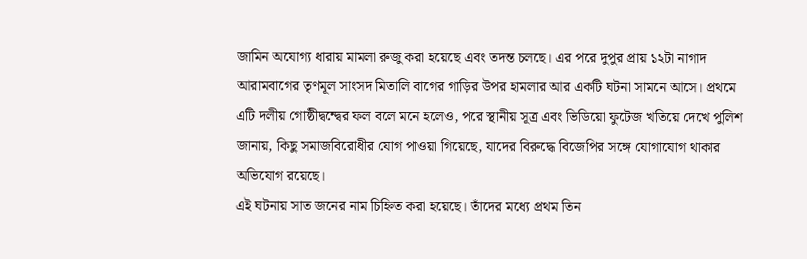জামিন অযোগ্য ধারায় মামলা রুজু করা হয়েছে এবং তদন্ত চলছে। এর পরে দুপুর প্রায় ১২টা নাগাদ আরামবাগের তৃণমূল সাংসদ মিতালি বাগের গাড়ির উপর হামলার আর একটি ঘটনা সামনে আসে। প্রথমে এটি দলীয় গোষ্ঠীদ্বন্দ্বের ফল বলে মনে হলেও, পরে স্থানীয় সূত্র এবং ভিডিয়ো ফুটেজ খতিয়ে দেখে পুলিশ জানায়, কিছু সমাজবিরোধীর যোগ পাওয়া গিয়েছে, যাদের বিরুদ্ধে বিজেপির সঙ্গে যোগাযোগ থাকার অভিযোগ রয়েছে।
এই ঘটনায় সাত জনের নাম চিহ্নিত করা হয়েছে। তাঁদের মধ্যে প্রথম তিন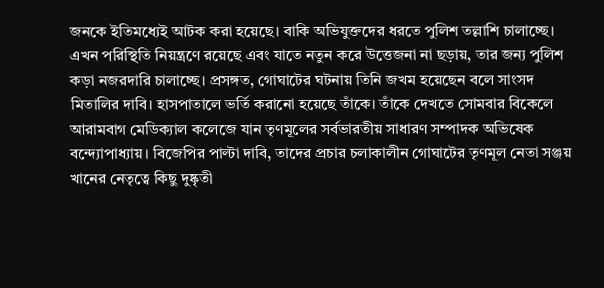জনকে ইতিমধ্যেই আটক করা হয়েছে। বাকি অভিযুক্তদের ধরতে পুলিশ তল্লাশি চালাচ্ছে। এখন পরিস্থিতি নিয়ন্ত্রণে রয়েছে এবং যাতে নতুন করে উত্তেজনা না ছড়ায়, তার জন্য পুলিশ কড়া নজরদারি চালাচ্ছে। প্রসঙ্গত, গোঘাটের ঘটনায় তিনি জখম হয়েছেন বলে সাংসদ মিতালির দাবি। হাসপাতালে ভর্তি করানো হয়েছে তাঁকে। তাঁকে দেখতে সোমবার বিকেলে আরামবাগ মেডিক্যাল কলেজে যান তৃণমূলের সর্বভারতীয় সাধারণ সম্পাদক অভিষেক বন্দ্যোপাধ্যায়। বিজেপির পাল্টা দাবি, তাদের প্রচার চলাকালীন গোঘাটের তৃণমূল নেতা সঞ্জয় খানের নেতৃত্বে কিছু দুষ্কৃতী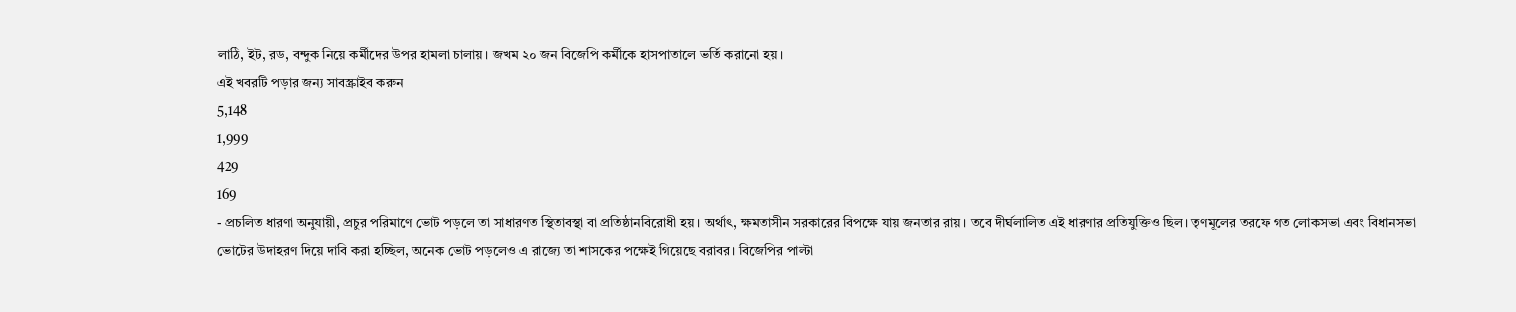লাঠি, ইট, রড, বন্দুক নিয়ে কর্মীদের উপর হামলা চালায়। জখম ২০ জন বিজেপি কর্মীকে হাসপাতালে ভর্তি করানো হয়।
এই খবরটি পড়ার জন্য সাবস্ক্রাইব করুন
5,148
1,999
429
169
- প্রচলিত ধারণা অনুযায়ী, প্রচুর পরিমাণে ভোট পড়লে তা সাধারণত স্থিতাবস্থা বা প্রতিষ্ঠানবিরোধী হয়। অর্থাৎ, ক্ষমতাসীন সরকারের বিপক্ষে যায় জনতার রায়। তবে দীর্ঘলালিত এই ধারণার প্রতিযুক্তিও ছিল। তৃণমূলের তরফে গত লোকসভা এবং বিধানসভা ভোটের উদাহরণ দিয়ে দাবি করা হচ্ছিল, অনেক ভোট পড়লেও এ রাজ্যে তা শাসকের পক্ষেই গিয়েছে বরাবর। বিজেপির পাল্টা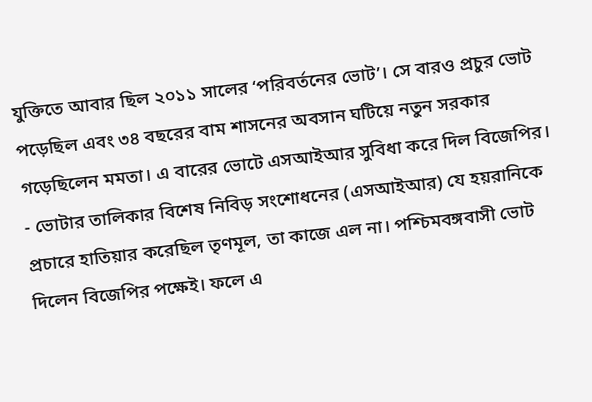যুক্তিতে আবার ছিল ২০১১ সালের ‘পরিবর্তনের ভোট’। সে বারও প্রচুর ভোট পড়েছিল এবং ৩৪ বছরের বাম শাসনের অবসান ঘটিয়ে নতুন সরকার গড়েছিলেন মমতা। এ বারের ভোটে এসআইআর সুবিধা করে দিল বিজেপির।
- ভোটার তালিকার বিশেষ নিবিড় সংশোধনের (এসআইআর) যে হয়রানিকে প্রচারে হাতিয়ার করেছিল তৃণমূল, তা কাজে এল না। পশ্চিমবঙ্গবাসী ভোট দিলেন বিজেপির পক্ষেই। ফলে এ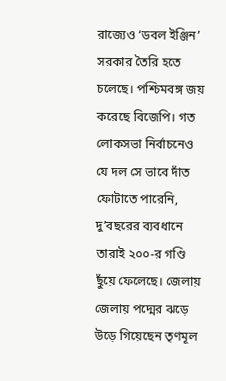রাজ্যেও ‘ডবল ইঞ্জিন’ সরকার তৈরি হতে চলেছে। পশ্চিমবঙ্গ জয় করেছে বিজেপি। গত লোকসভা নির্বাচনেও যে দল সে ভাবে দাঁত ফোটাতে পারেনি, দু’বছরের ব্যবধানে তারাই ২০০-র গণ্ডি ছুঁয়ে ফেলেছে। জেলায় জেলায় পদ্মের ঝড়ে উড়ে গিয়েছেন তৃণমূল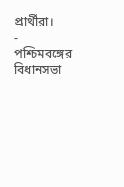প্রার্থীরা।
-
পশ্চিমবঙ্গের বিধানসভা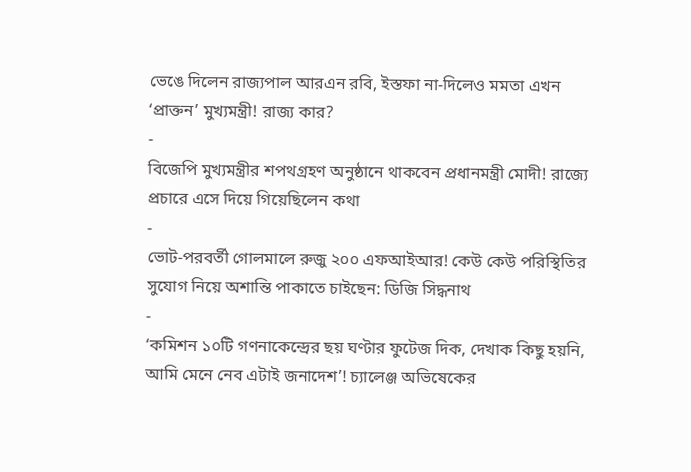ভেঙে দিলেন রাজ্যপাল আরএন রবি, ইস্তফা না-দিলেও মমতা এখন ‘প্রাক্তন’ মুখ্যমন্ত্রী! রাজ্য কার?
-
বিজেপি মুখ্যমন্ত্রীর শপথগ্রহণ অনুষ্ঠানে থাকবেন প্রধানমন্ত্রী মোদী! রাজ্যে প্রচারে এসে দিয়ে গিয়েছিলেন কথা
-
ভোট-পরবর্তী গোলমালে রুজু ২০০ এফআইআর! কেউ কেউ পরিস্থিতির সুযোগ নিয়ে অশান্তি পাকাতে চাইছেন: ডিজি সিদ্ধনাথ
-
‘কমিশন ১০টি গণনাকেন্দ্রের ছয় ঘণ্টার ফুটেজ দিক, দেখাক কিছু হয়নি, আমি মেনে নেব এটাই জনাদেশ’! চ্যালেঞ্জ অভিষেকের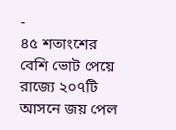-
৪৫ শতাংশের বেশি ভোট পেয়ে রাজ্যে ২০৭টি আসনে জয় পেল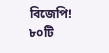বিজেপি! ৮০টি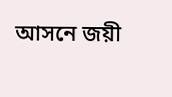আসনে জয়ী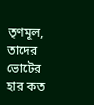তৃণমূল, তাদের ভোটের হার কত